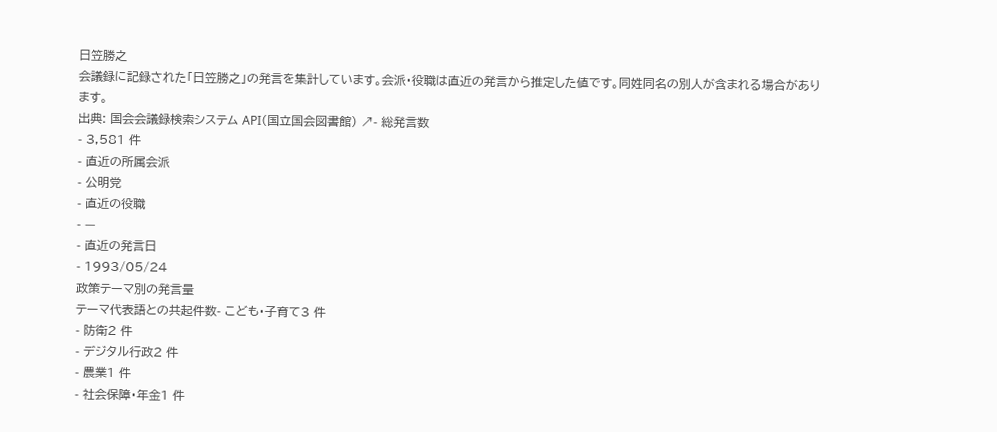日笠勝之
会議録に記録された「日笠勝之」の発言を集計しています。会派・役職は直近の発言から推定した値です。同姓同名の別人が含まれる場合があります。
出典: 国会会議録検索システム API(国立国会図書館) ↗- 総発言数
- 3,581 件
- 直近の所属会派
- 公明党
- 直近の役職
- —
- 直近の発言日
- 1993/05/24
政策テーマ別の発言量
テーマ代表語との共起件数- こども・子育て3 件
- 防衛2 件
- デジタル行政2 件
- 農業1 件
- 社会保障・年金1 件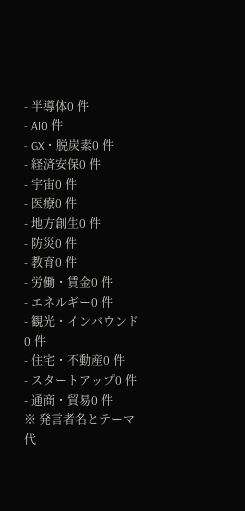- 半導体0 件
- AI0 件
- GX・脱炭素0 件
- 経済安保0 件
- 宇宙0 件
- 医療0 件
- 地方創生0 件
- 防災0 件
- 教育0 件
- 労働・賃金0 件
- エネルギー0 件
- 観光・インバウンド0 件
- 住宅・不動産0 件
- スタートアップ0 件
- 通商・貿易0 件
※ 発言者名とテーマ代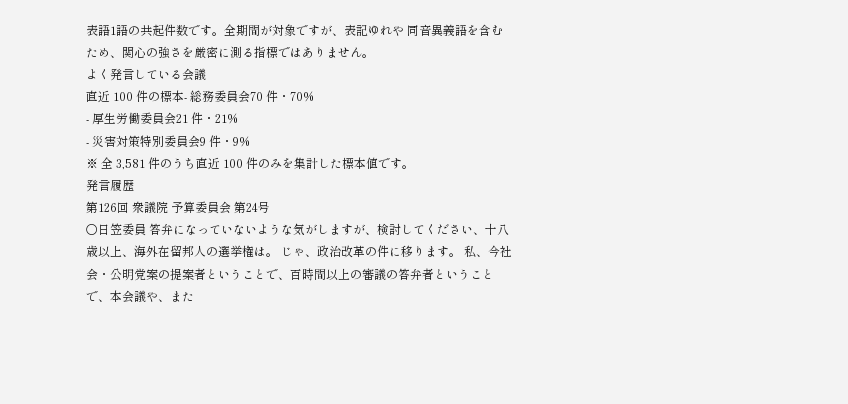表語1語の共起件数です。全期間が対象ですが、表記ゆれや 同音異義語を含むため、関心の強さを厳密に測る指標ではありません。
よく発言している会議
直近 100 件の標本- 総務委員会70 件・70%
- 厚生労働委員会21 件・21%
- 災害対策特別委員会9 件・9%
※ 全 3,581 件のうち直近 100 件のみを集計した標本値です。
発言履歴
第126回 衆議院 予算委員会 第24号
○日笠委員 答弁になっていないような気がしますが、検討してください、十八歳以上、海外在留邦人の選挙権は。 じゃ、政治改革の件に移ります。 私、今社会・公明党案の提案者ということで、百時間以上の審議の答弁者ということで、本会議や、また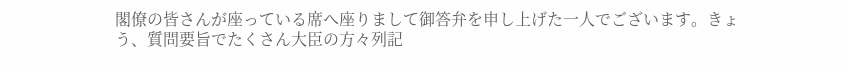閣僚の皆さんが座っている席へ座りまして御答弁を申し上げた一人でございます。きょう、質問要旨でたくさん大臣の方々列記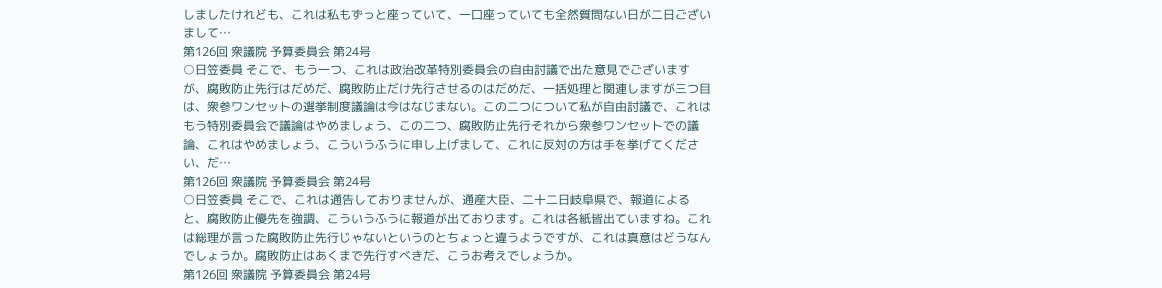しましたけれども、これは私もずっと座っていて、一口座っていても全然質問ない日が二日ございまして…
第126回 衆議院 予算委員会 第24号
○日笠委員 そこで、もう一つ、これは政治改革特別委員会の自由討議で出た意見でございますが、腐敗防止先行はだめだ、腐敗防止だけ先行させるのはだめだ、一括処理と関連しますが三つ目は、衆参ワンセットの選挙制度議論は今はなじまない。この二つについて私が自由討議で、これはもう特別委員会で議論はやめましょう、この二つ、腐敗防止先行それから衆参ワンセットでの議論、これはやめましょう、こういうふうに申し上げまして、これに反対の方は手を挙げてください、だ…
第126回 衆議院 予算委員会 第24号
○日笠委員 そこで、これは通告しておりませんが、通産大臣、二十二日岐阜県で、報道によると、腐敗防止優先を強調、こういうふうに報道が出ております。これは各紙皆出ていますね。これは総理が言った腐敗防止先行じゃないというのとちょっと違うようですが、これは真意はどうなんでしょうか。腐敗防止はあくまで先行すべきだ、こうお考えでしょうか。
第126回 衆議院 予算委員会 第24号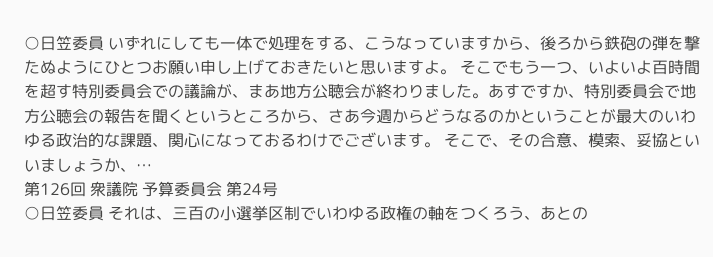○日笠委員 いずれにしても一体で処理をする、こうなっていますから、後ろから鉄砲の弾を撃たぬようにひとつお願い申し上げておきたいと思いますよ。 そこでもう一つ、いよいよ百時間を超す特別委員会での議論が、まあ地方公聴会が終わりました。あすですか、特別委員会で地方公聴会の報告を聞くというところから、さあ今週からどうなるのかということが最大のいわゆる政治的な課題、関心になっておるわけでございます。 そこで、その合意、模索、妥協といいましょうか、…
第126回 衆議院 予算委員会 第24号
○日笠委員 それは、三百の小選挙区制でいわゆる政権の軸をつくろう、あとの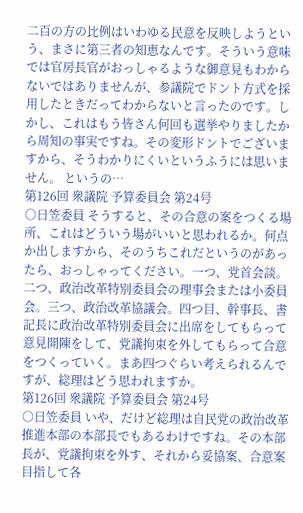二百の方の比例はいわゆる民意を反映しようという、まさに第三者の知恵なんです。そういう意味では官房長官がおっしゃるような御意見もわからないではありませんが、参議院でドント方式を採用したときだってわからないと言ったのです。しかし、これはもう皆さん何回も選挙やりましたから周知の事実ですね。その変形ドントでございますから、そうわかりにくいというふうには思いません。 というの…
第126回 衆議院 予算委員会 第24号
○日笠委員 そうすると、その合意の案をつくる場所、これはどういう場がいいと思われるか。何点か出しますから、そのうちこれだというのがあったら、おっしゃってください。一つ、党首会談。二つ、政治改革特別委員会の理事会または小委員会。三つ、政治改革協議会。四つ目、幹事長、書記長に政治改革特別委員会に出席をしてもらって意見開陳をして、党議拘束を外してもらって合意をつくっていく。まあ四つぐらい考えられるんですが、総理はどう思われますか。
第126回 衆議院 予算委員会 第24号
○日笠委員 いや、だけど総理は自民党の政治改革推進本部の本部長でもあるわけですね。その本部長が、党議拘束を外す、それから妥協案、合意案目指して各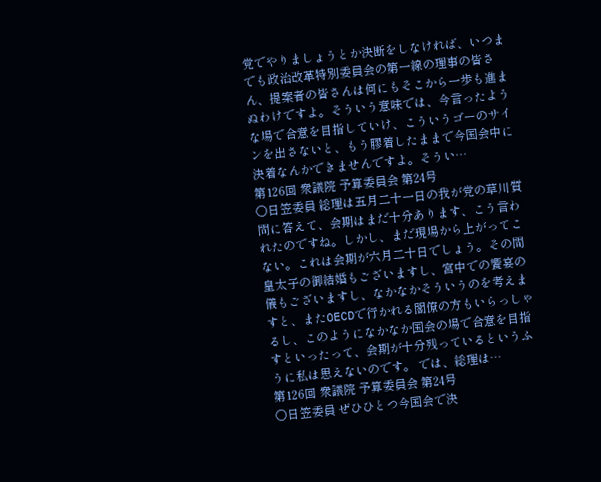党でやりましょうとか決断をしなければ、いつまでも政治改革特別委員会の第一線の理事の皆さん、提案者の皆さんは何にもそこから一歩も進まぬわけですよ。そういう意味では、今言ったような場で合意を目指していけ、こういうゴーのサインを出さないと、もう膠着したままで今国会中に決着なんかできませんですよ。そうい…
第126回 衆議院 予算委員会 第24号
○日笠委員 総理は五月二十一日の我が党の草川質問に答えて、会期はまだ十分あります、こう言われたのですね。しかし、まだ現場から上がってこない。これは会期が六月二十日でしょう。その間皇太子の御結婚もございますし、宮中での饗宴の儀もございますし、なかなかそういうのを考えますと、またOECDで行かれる閣僚の方もいらっしゃるし、このようになかなか国会の場で合意を目指すといったって、会期が十分残っているというふうに私は思えないのです。 では、総理は…
第126回 衆議院 予算委員会 第24号
○日笠委員 ぜひひとつ今国会で決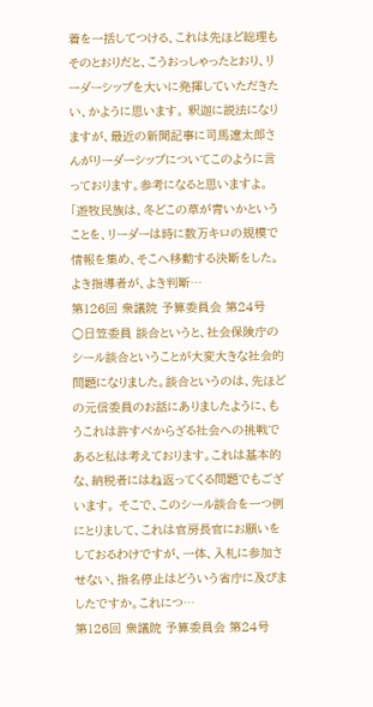着を一括してつける、これは先ほど総理もそのとおりだと、こうおっしゃったとおり、リーダーシップを大いに発揮していただきたい、かように思います。 釈迦に説法になりますが、最近の新聞記事に司馬遼太郎さんがリーダーシップについてこのように言っております。参考になると思いますよ。 「遊牧民族は、冬どこの草が青いかということを、リーダーは時に数万キロの規模で情報を集め、そこへ移動する決断をした。よき指導者が、よき判断…
第126回 衆議院 予算委員会 第24号
○日笠委員 談合というと、社会保険庁のシール談合ということが大変大きな社会的問題になりました。談合というのは、先ほどの元信委員のお話にありましたように、もうこれは許すべからざる社会への挑戦であると私は考えております。これは基本的な、納税者にはね返ってくる問題でもございます。 そこで、このシール談合を一つ例にとりまして、これは官房長官にお願いをしておるわけですが、一体、入札に参加させない、指名停止はどういう省庁に及びましたですか。これにつ…
第126回 衆議院 予算委員会 第24号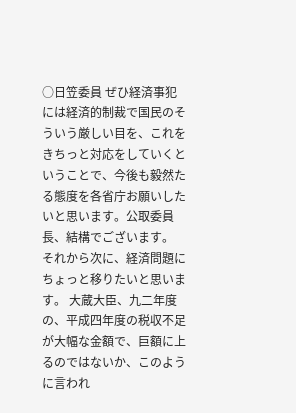○日笠委員 ぜひ経済事犯には経済的制裁で国民のそういう厳しい目を、これをきちっと対応をしていくということで、今後も毅然たる態度を各省庁お願いしたいと思います。公取委員長、結構でございます。 それから次に、経済問題にちょっと移りたいと思います。 大蔵大臣、九二年度の、平成四年度の税収不足が大幅な金額で、巨額に上るのではないか、このように言われ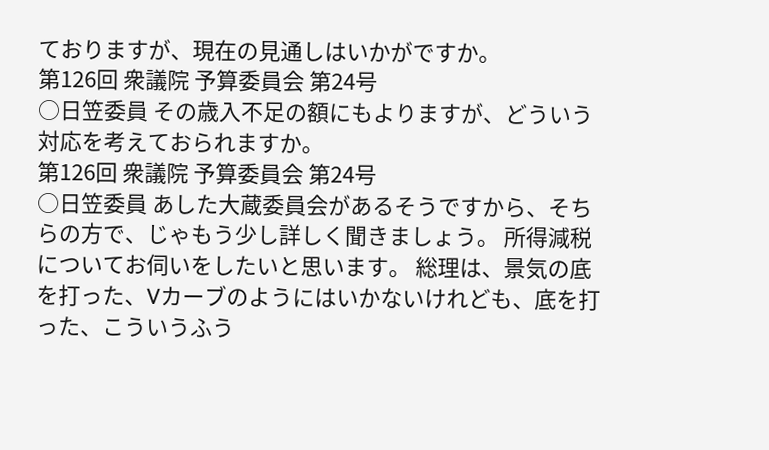ておりますが、現在の見通しはいかがですか。
第126回 衆議院 予算委員会 第24号
○日笠委員 その歳入不足の額にもよりますが、どういう対応を考えておられますか。
第126回 衆議院 予算委員会 第24号
○日笠委員 あした大蔵委員会があるそうですから、そちらの方で、じゃもう少し詳しく聞きましょう。 所得減税についてお伺いをしたいと思います。 総理は、景気の底を打った、Vカーブのようにはいかないけれども、底を打った、こういうふう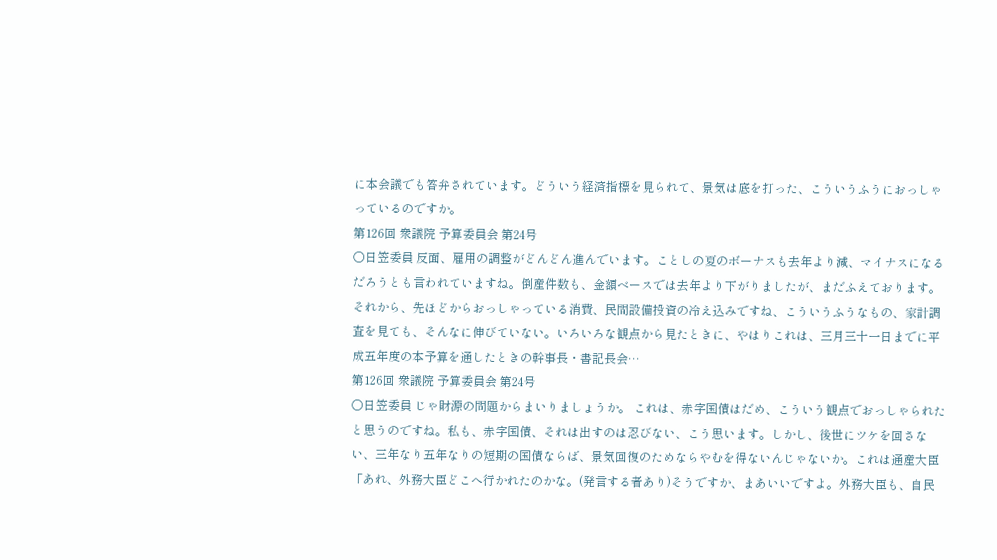に本会議でも答弁されています。どういう経済指標を見られて、景気は底を打った、こういうふうにおっしゃっているのですか。
第126回 衆議院 予算委員会 第24号
○日笠委員 反面、雇用の調整がどんどん進んでいます。ことしの夏のボーナスも去年より減、マイナスになるだろうとも言われていますね。倒産件数も、金額ベースでは去年より下がりましたが、まだふえております。それから、先ほどからおっしゃっている消費、民間設備投資の冷え込みですね、こういうふうなもの、家計調査を見ても、そんなに伸びていない。いろいろな観点から見たときに、やはりこれは、三月三十一日までに平成五年度の本予算を通したときの幹事長・書記長会…
第126回 衆議院 予算委員会 第24号
○日笠委員 じゃ財源の問題からまいりましょうか。 これは、赤字国債はだめ、こういう観点でおっしゃられたと思うのですね。私も、赤字国債、それは出すのは忍びない、こう思います。しかし、後世にツケを回さない、三年なり五年なりの短期の国債ならば、景気回復のためならやむを得ないんじゃないか。これは通産大臣「あれ、外務大臣どこへ行かれたのかな。(発言する者あり)そうですか、まあいいですよ。外務大臣も、自民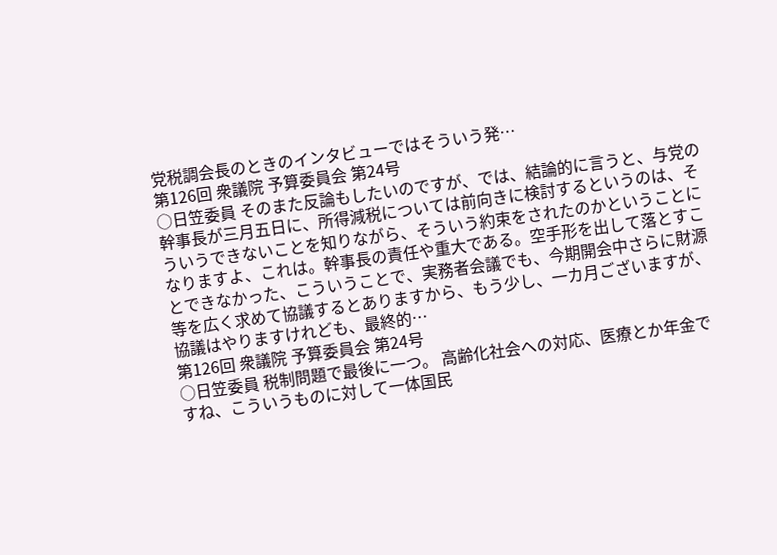党税調会長のときのインタビューではそういう発…
第126回 衆議院 予算委員会 第24号
○日笠委員 そのまた反論もしたいのですが、では、結論的に言うと、与党の幹事長が三月五日に、所得減税については前向きに検討するというのは、そういうできないことを知りながら、そういう約束をされたのかということになりますよ、これは。幹事長の責任や重大である。空手形を出して落とすことできなかった、こういうことで、実務者会議でも、今期開会中さらに財源等を広く求めて協議するとありますから、もう少し、一カ月ございますが、協議はやりますけれども、最終的…
第126回 衆議院 予算委員会 第24号
○日笠委員 税制問題で最後に一つ。 高齢化社会への対応、医療とか年金ですね、こういうものに対して一体国民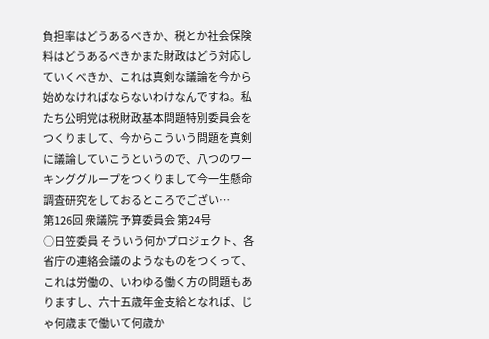負担率はどうあるべきか、税とか社会保険料はどうあるべきかまた財政はどう対応していくべきか、これは真剣な議論を今から始めなければならないわけなんですね。私たち公明党は税財政基本問題特別委員会をつくりまして、今からこういう問題を真剣に議論していこうというので、八つのワーキンググループをつくりまして今一生懸命調査研究をしておるところでござい…
第126回 衆議院 予算委員会 第24号
○日笠委員 そういう何かプロジェクト、各省庁の連絡会議のようなものをつくって、これは労働の、いわゆる働く方の問題もありますし、六十五歳年金支給となれば、じゃ何歳まで働いて何歳か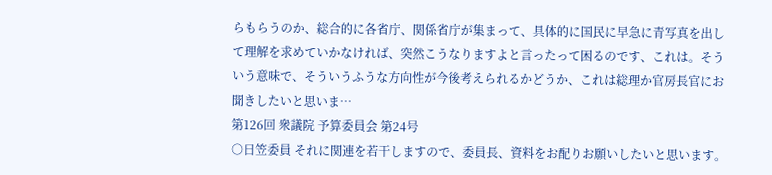らもらうのか、総合的に各省庁、関係省庁が集まって、具体的に国民に早急に青写真を出して理解を求めていかなければ、突然こうなりますよと言ったって困るのです、これは。そういう意味で、そういうふうな方向性が今後考えられるかどうか、これは総理か官房長官にお聞きしたいと思いま…
第126回 衆議院 予算委員会 第24号
○日笠委員 それに関連を若干しますので、委員長、資料をお配りお願いしたいと思います。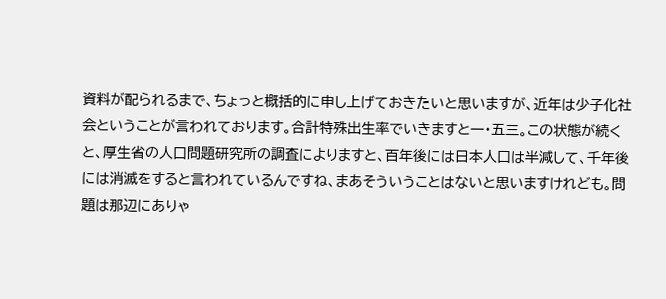資料が配られるまで、ちょっと概括的に申し上げておきたいと思いますが、近年は少子化社会ということが言われております。合計特殊出生率でいきますと一・五三。この状態が続くと、厚生省の人口問題研究所の調査によりますと、百年後には日本人口は半減して、千年後には消滅をすると言われているんですね、まあそういうことはないと思いますけれども。問題は那辺にありゃ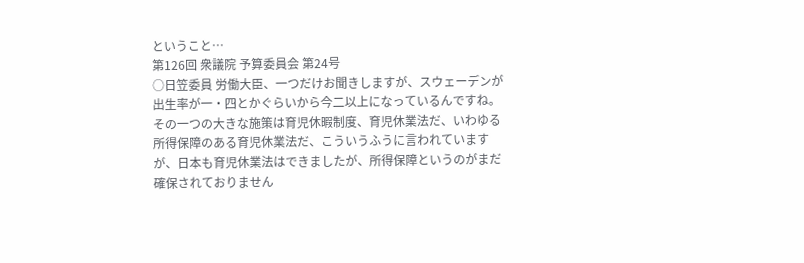ということ…
第126回 衆議院 予算委員会 第24号
○日笠委員 労働大臣、一つだけお聞きしますが、スウェーデンが出生率が一・四とかぐらいから今二以上になっているんですね。その一つの大きな施策は育児休暇制度、育児休業法だ、いわゆる所得保障のある育児休業法だ、こういうふうに言われていますが、日本も育児休業法はできましたが、所得保障というのがまだ確保されておりません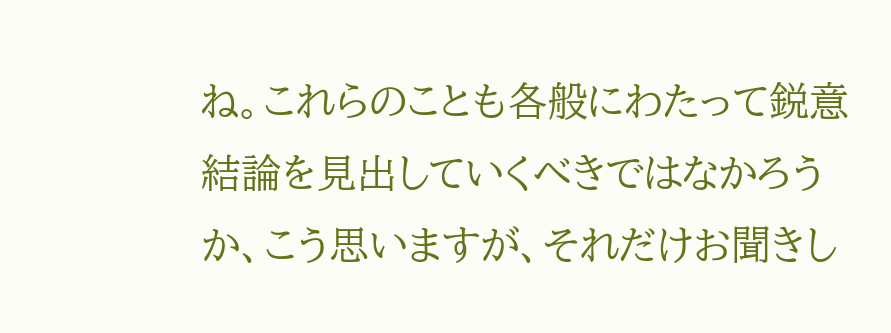ね。これらのことも各般にわたって鋭意結論を見出していくべきではなかろうか、こう思いますが、それだけお聞きし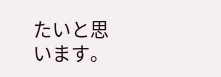たいと思います。